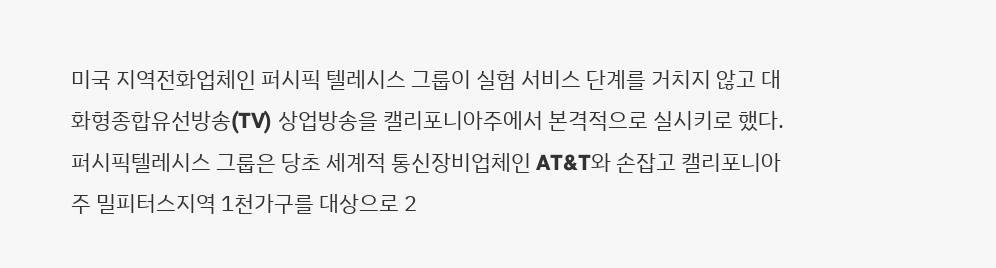미국 지역전화업체인 퍼시픽 텔레시스 그룹이 실험 서비스 단계를 거치지 않고 대화형종합유선방송(TV) 상업방송을 캘리포니아주에서 본격적으로 실시키로 했다.
퍼시픽텔레시스 그룹은 당초 세계적 통신장비업체인 AT&T와 손잡고 캘리포니아주 밀피터스지역 1천가구를 대상으로 2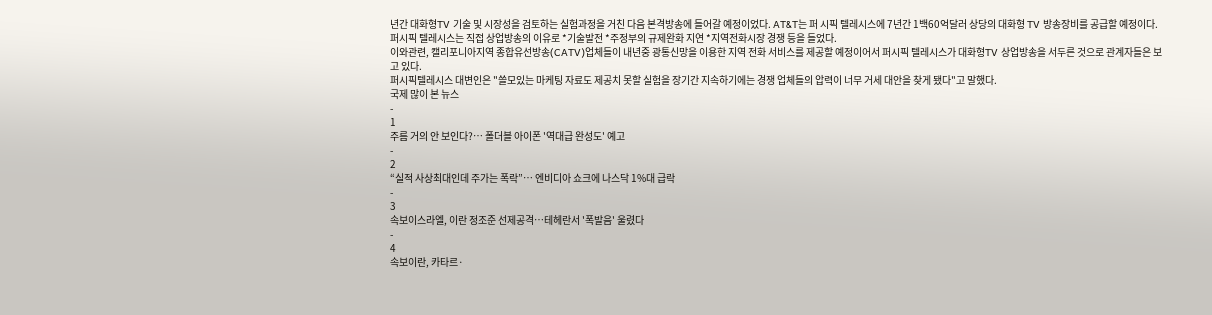년간 대화형TV 기술 및 시장성을 검토하는 실험과정을 거친 다음 본격방송에 들어갈 예정이었다. AT&T는 퍼 시픽 텔레시스에 7년간 1백60억달러 상당의 대화형 TV 방송장비를 공급할 예정이다. 퍼시픽 텔레시스는 직접 상업방송의 이유로 *기술발전 *주정부의 규제완화 지연 *지역전화시장 경쟁 등을 들었다.
이와관련, 캘리포니아지역 종합유선방송(CATV)업체들이 내년중 광통신망을 이용한 지역 전화 서비스를 제공할 예정이어서 퍼시픽 텔레시스가 대화형TV 상업방송을 서두른 것으로 관계자들은 보고 있다.
퍼시픽텔레시스 대변인은 "쓸모있는 마케팅 자료도 제공치 못할 실험을 장기간 지속하기에는 경쟁 업체들의 압력이 너무 거세 대안을 찾게 됐다"고 말했다.
국제 많이 본 뉴스
-
1
주름 거의 안 보인다?… 폴더블 아이폰 '역대급 완성도' 예고
-
2
“실적 사상최대인데 주가는 폭락”… 엔비디아 쇼크에 나스닥 1%대 급락
-
3
속보이스라엘, 이란 정조준 선제공격…테헤란서 '폭발음' 울렸다
-
4
속보이란, 카타르·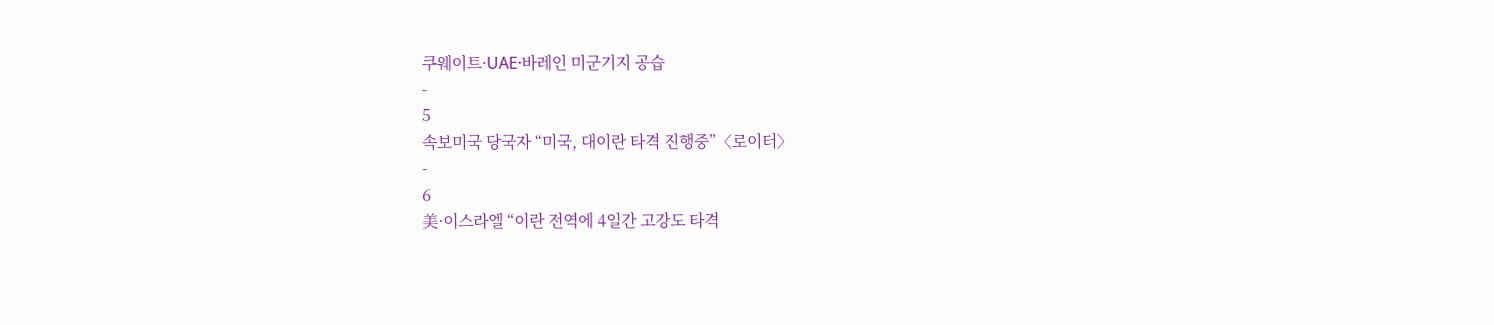쿠웨이트·UAE·바레인 미군기지 공습
-
5
속보미국 당국자 “미국, 대이란 타격 진행중”〈로이터〉
-
6
美·이스라엘 “이란 전역에 4일간 고강도 타격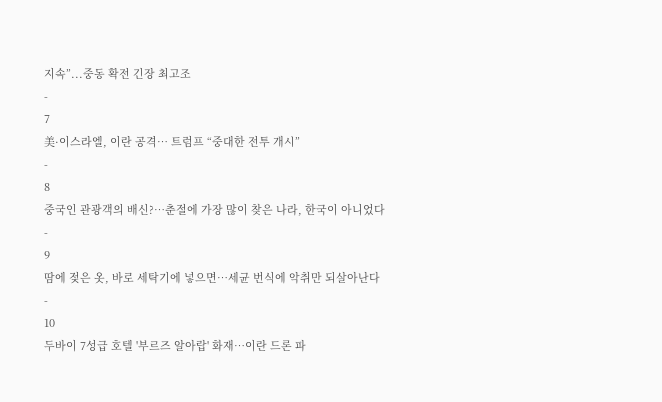지속”...중동 확전 긴장 최고조
-
7
美·이스라엘, 이란 공격… 트럼프 “중대한 전투 개시”
-
8
중국인 관광객의 배신?…춘절에 가장 많이 찾은 나라, 한국이 아니었다
-
9
땀에 젖은 옷, 바로 세탁기에 넣으면…세균 번식에 악취만 되살아난다
-
10
두바이 7성급 호텔 '부르즈 알아랍' 화재…이란 드론 파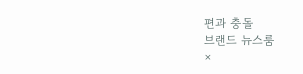편과 충돌
브랜드 뉴스룸
×